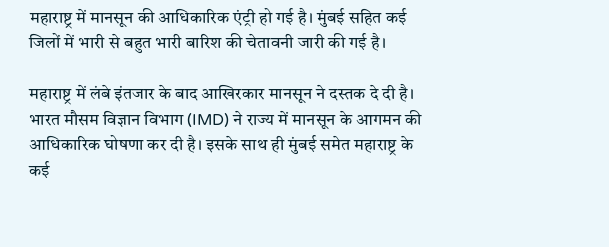महाराष्ट्र में मानसून की आधिकारिक एंट्री हो गई है। मुंबई सहित कई जिलों में भारी से बहुत भारी बारिश की चेतावनी जारी की गई है।

महाराष्ट्र में लंबे इंतजार के बाद आखिरकार मानसून ने दस्तक दे दी है। भारत मौसम विज्ञान विभाग (IMD) ने राज्य में मानसून के आगमन की आधिकारिक घोषणा कर दी है। इसके साथ ही मुंबई समेत महाराष्ट्र के कई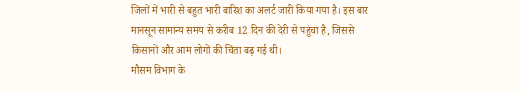जिलों में भारी से बहुत भारी बारिश का अलर्ट जारी किया गया है। इस बार मानसून सामान्य समय से करीब 12 दिन की देरी से पहुंचा है, जिससे किसानों और आम लोगों की चिंता बढ़ गई थी।
मौसम विभाग के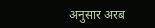अनुसार अरब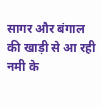सागर और बंगाल की खाड़ी से आ रही नमी के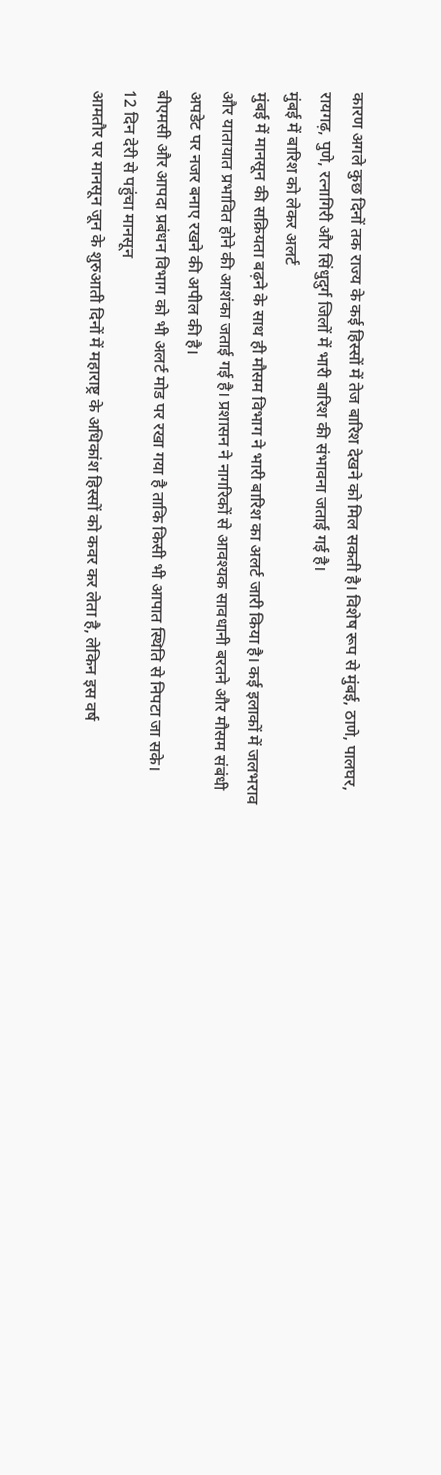कारण अगले कुछ दिनों तक राज्य के कई हिस्सों में तेज बारिश देखने को मिल सकती है। विशेष रूप से मुंबई, ठाणे, पालघर, रायगढ़, पुणे, रत्नागिरी और सिंधुदुर्ग जिलों में भारी बारिश की संभावना जताई गई है।
मुंबई में बारिश को लेकर अलर्ट
मुंबई में मानसून की सक्रियता बढ़ने के साथ ही मौसम विभाग ने भारी बारिश का अलर्ट जारी किया है। कई इलाकों में जलभराव और यातायात प्रभावित होने की आशंका जताई गई है। प्रशासन ने नागरिकों से आवश्यक सावधानी बरतने और मौसम संबंधी अपडेट पर नजर बनाए रखने की अपील की है।
बीएमसी और आपदा प्रबंधन विभाग को भी अलर्ट मोड पर रखा गया है ताकि किसी भी आपात स्थिति से निपटा जा सके।
12 दिन देरी से पहुंचा मानसून
आमतौर पर मानसून जून के शुरुआती दिनों में महाराष्ट्र के अधिकांश हिस्सों को कवर कर लेता है, लेकिन इस वर्ष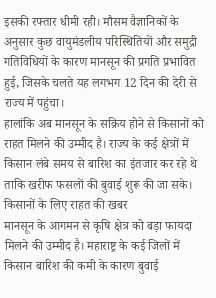इसकी रफ्तार धीमी रही। मौसम वैज्ञानिकों के अनुसार कुछ वायुमंडलीय परिस्थितियों और समुद्री गतिविधियों के कारण मानसून की प्रगति प्रभावित हुई, जिसके चलते यह लगभग 12 दिन की देरी से राज्य में पहुंचा।
हालांकि अब मानसून के सक्रिय होने से किसानों को राहत मिलने की उम्मीद है। राज्य के कई क्षेत्रों में किसान लंबे समय से बारिश का इंतजार कर रहे थे ताकि खरीफ फसलों की बुवाई शुरू की जा सके।
किसानों के लिए राहत की खबर
मानसून के आगमन से कृषि क्षेत्र को बड़ा फायदा मिलने की उम्मीद है। महाराष्ट्र के कई जिलों में किसान बारिश की कमी के कारण बुवाई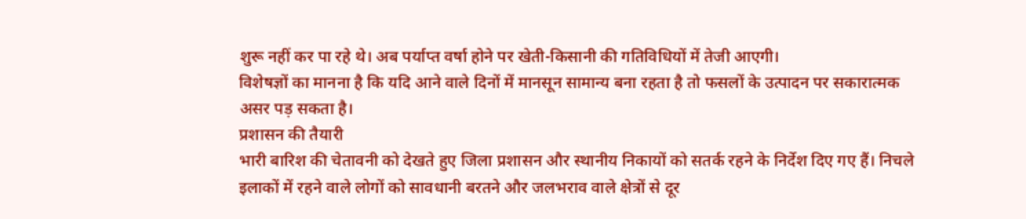शुरू नहीं कर पा रहे थे। अब पर्याप्त वर्षा होने पर खेती-किसानी की गतिविधियों में तेजी आएगी।
विशेषज्ञों का मानना है कि यदि आने वाले दिनों में मानसून सामान्य बना रहता है तो फसलों के उत्पादन पर सकारात्मक असर पड़ सकता है।
प्रशासन की तैयारी
भारी बारिश की चेतावनी को देखते हुए जिला प्रशासन और स्थानीय निकायों को सतर्क रहने के निर्देश दिए गए हैं। निचले इलाकों में रहने वाले लोगों को सावधानी बरतने और जलभराव वाले क्षेत्रों से दूर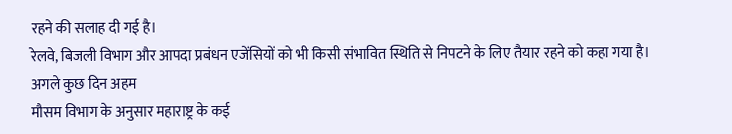रहने की सलाह दी गई है।
रेलवे, बिजली विभाग और आपदा प्रबंधन एजेंसियों को भी किसी संभावित स्थिति से निपटने के लिए तैयार रहने को कहा गया है।
अगले कुछ दिन अहम
मौसम विभाग के अनुसार महाराष्ट्र के कई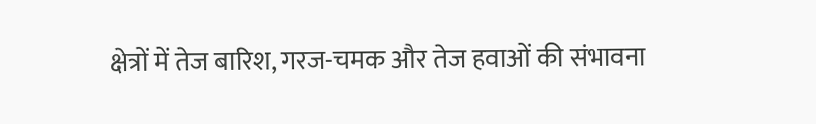क्षेत्रों में तेज बारिश, गरज-चमक और तेज हवाओं की संभावना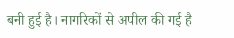बनी हुई है। नागरिकों से अपील की गई है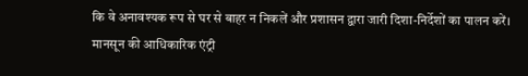कि वे अनावश्यक रूप से घर से बाहर न निकलें और प्रशासन द्वारा जारी दिशा-निर्देशों का पालन करें।
मानसून की आधिकारिक एंट्री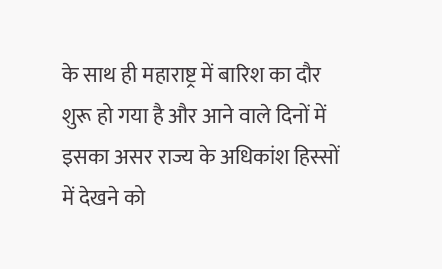के साथ ही महाराष्ट्र में बारिश का दौर शुरू हो गया है और आने वाले दिनों में इसका असर राज्य के अधिकांश हिस्सों में देखने को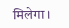मिलेगा।